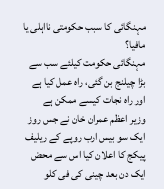مہنگائی کا سبب حکومتی نااہلی یا مافیا؟
مہنگائی حکومت کیلئے سب سے بڑا چیلنج بن گئی، راہ عمل کیا ہے اور راہ نجات کیسے ممکن ہے
وزیر اعظم عمران خان نے جس روز ایک سو بیس ارب روپے کے ریلیف پیکج کا اعلان کیا اس سے محض ایک دن بعد چینی کی فی کلو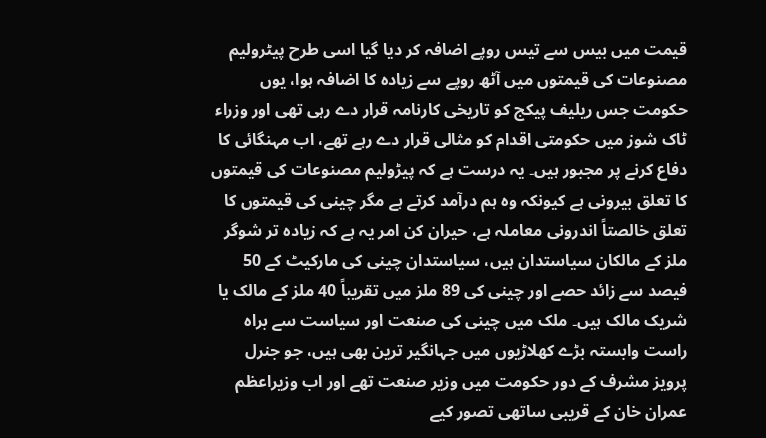قیمت میں بیس سے تیس روپے اضافہ کر دیا گیا اسی طرح پیٹرولیم مصنوعات کی قیمتوں میں آٹھ روپے سے زیادہ کا اضافہ ہوا، یوں حکومت جس ریلیف پیکج کو تاریخی کارنامہ قرار دے رہی تھی اور وزراء ٹاک شوز میں حکومتی اقدام کو مثالی قرار دے رہے تھے، اب مہنگائی کا دفاع کرنے پر مجبور ہیں۔ یہ درست ہے کہ پیڑولیم مصنوعات کی قیمتوں کا تعلق بیرونی ہے کیونکہ وہ ہم درآمد کرتے ہے مگر چینی کی قیمتوں کا تعلق خالصتاً اندرونی معاملہ ہے، حیران کن امر یہ ہے کہ زیادہ تر شوگر ملز کے مالکان سیاستدان ہیں، سیاستدان چینی کی مارکیٹ کے 50 فیصد سے زائد حصے اور چینی کی 89 ملز میں تقریباً 40 ملز کے مالک یا شریک مالک ہیں۔ ملک میں چینی کی صنعت اور سیاست سے براہ راست وابستہ بڑے کھلاڑیوں میں جہانگیر ترین بھی ہیں، جو جنرل پرویز مشرف کے دور حکومت میں وزیر صنعت تھے اور اب وزیراعظم عمران خان کے قریبی ساتھی تصور کیے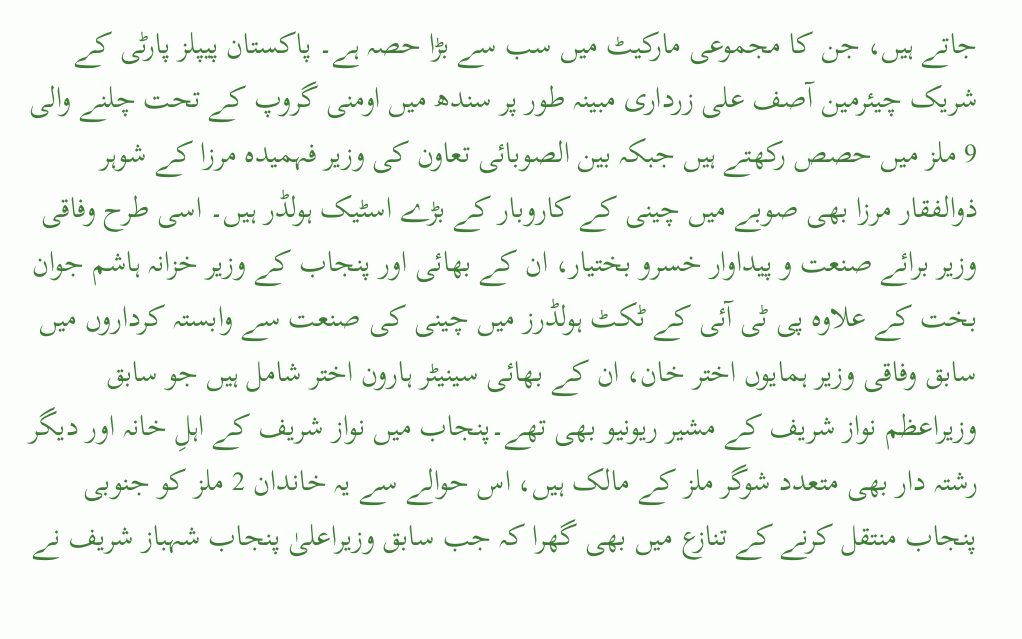جاتے ہیں، جن کا مجموعی مارکیٹ میں سب سے بڑا حصہ ہے۔ پاکستان پیپلز پارٹی کے شریک چیئرمین آصف علی زرداری مبینہ طور پر سندھ میں اومنی گروپ کے تحت چلنے والی 9 ملز میں حصص رکھتے ہیں جبکہ بین الصوبائی تعاون کی وزیر فہمیدہ مرزا کے شوہر ذوالفقار مرزا بھی صوبے میں چینی کے کاروبار کے بڑے اسٹیک ہولڈر ہیں۔ اسی طرح وفاقی وزیر برائے صنعت و پیداوار خسرو بختیار، ان کے بھائی اور پنجاب کے وزیر خزانہ ہاشم جوان بخت کے علاوہ پی ٹی آئی کے ٹکٹ ہولڈرز میں چینی کی صنعت سے وابستہ کرداروں میں سابق وفاقی وزیر ہمایوں اختر خان، ان کے بھائی سینیٹر ہارون اختر شامل ہیں جو سابق وزیراعظم نواز شریف کے مشیر ریونیو بھی تھے۔پنجاب میں نواز شریف کے اہلِ خانہ اور دیگر رشتہ دار بھی متعدد شوگر ملز کے مالک ہیں، اس حوالے سے یہ خاندان 2 ملز کو جنوبی پنجاب منتقل کرنے کے تنازع میں بھی گھرا کہ جب سابق وزیراعلیٰ پنجاب شہباز شریف نے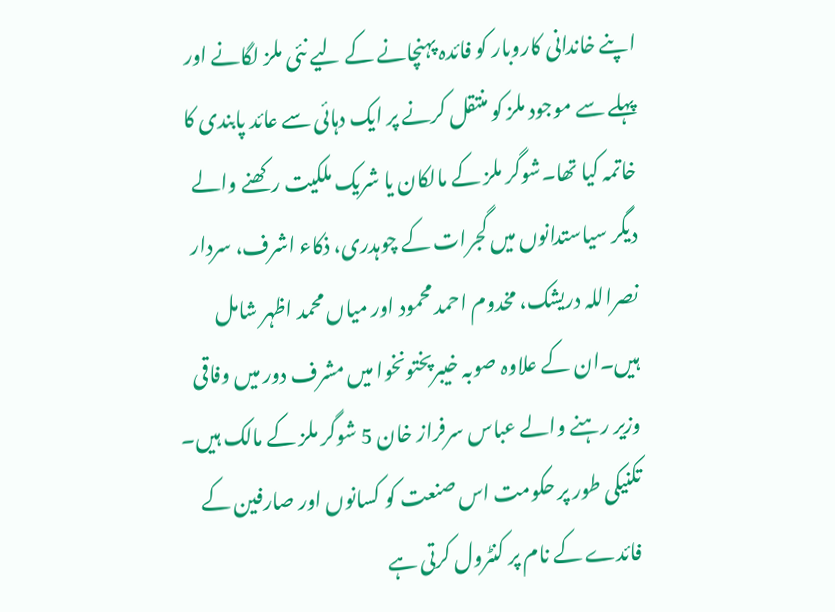اپنے خاندانی کاروبار کو فائدہ پہنچانے کے لیے نئی ملز لگانے اور پہلے سے موجود ملز کو منتقل کرنے پر ایک دہائی سے عائد پابندی کا خاتمہ کیا تھا۔شوگر ملز کے مالکان یا شریک ملکیت رکھنے والے دیگر سیاستدانوں میں گجرات کے چوہدری، ذکاء اشرف، سردار نصراللہ دریشک، مخدوم احمد محمود اور میاں محمد اظہر شامل ہیں۔ان کے علاوہ صوبہ خیبرپختونخوا میں مشرف دور میں وفاقی وزیر رہنے والے عباس سرفراز خان 5 شوگر ملز کے مالک ہیں۔ تکنیکی طور پر حکومت اس صنعت کو کسانوں اور صارفین کے فائدے کے نام پر کنٹرول کرتی ہے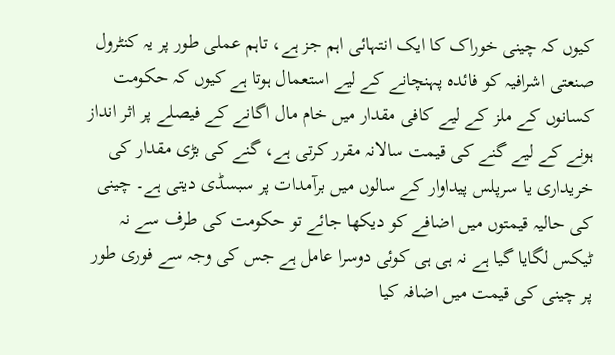کیوں کہ چینی خوراک کا ایک انتہائی اہم جز ہے، تاہم عملی طور پر یہ کنٹرول صنعتی اشرافیہ کو فائدہ پہنچانے کے لیے استعمال ہوتا ہے کیوں کہ حکومت کسانوں کے ملز کے لیے کافی مقدار میں خام مال اگانے کے فیصلے پر اثر انداز ہونے کے لیے گنے کی قیمت سالانہ مقرر کرتی ہے، گنے کی بڑی مقدار کی خریداری یا سرپلس پیداوار کے سالوں میں برآمدات پر سبسڈی دیتی ہے۔ چینی کی حالیہ قیمتوں میں اضافے کو دیکھا جائے تو حکومت کی طرف سے نہ ٹیکس لگایا گیا ہے نہ ہی ہی کوئی دوسرا عامل ہے جس کی وجہ سے فوری طور پر چینی کی قیمت میں اضافہ کیا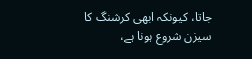جاتا، کیونکہ ابھی کرشنگ کا سیزن شروع ہونا ہے،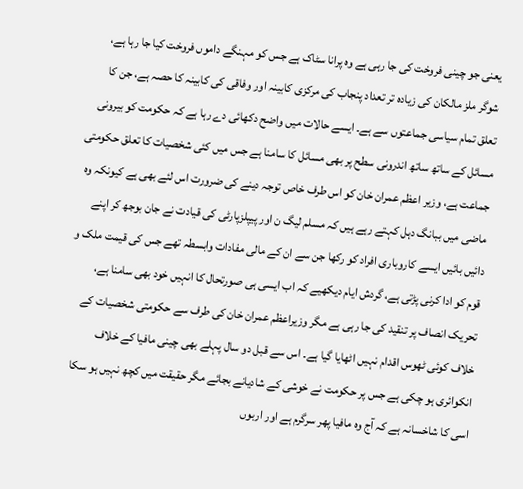یعنی جو چینی فروخت کی جا رہی ہے وہ پرانا سٹاک ہے جس کو مہنگے داموں فروخت کیا جا رہا ہے، شوگر ملز مالکان کی زیادہ تر تعداد پنجاب کی مرکزی کابینہ اور وفاقی کی کابینہ کا حصہ ہے، جن کا تعلق تمام سیاسی جماعتوں سے ہے۔ ایسے حالات میں واضح دکھائی دے رہا ہے کہ حکومت کو بیرونی مسائل کے ساتھ ساتھ اندرونی سطح پر بھی مسائل کا سامنا ہے جس میں کئی شخصیات کا تعلق حکومتی جماعت ہے، وزیر اعظم عمران خان کو اس طرف خاص توجہ دینے کی ضرورت اس لئے بھی ہے کیونکہ وہ ماضی میں ببانگ دہل کہتے رہے ہیں کہ مسلم لیگ ن اور پیپلزپارٹی کی قیادت نے جان بوجھ کر اپنے دائیں بائیں ایسے کاروباری افراد کو رکھا جن سے ان کے مالی مفادات وابسطہ تھے جس کی قیمت ملک و قوم کو ادا کرنی پڑتی ہے، گردش ایام دیکھیے کہ اب ایسی ہی صورتحال کا انہیں خود بھی سامنا ہے، تحریک انصاف پر تنقید کی جا رہی ہے مگر وزیراعظم عمران خان کی طرف سے حکومتی شخصیات کے خلاف کوئی ٹھوس اقدام نہیں اٹھایا گیا ہے۔ اس سے قبل دو سال پہلے بھی چینی مافیا کے خلاف انکوائری ہو چکی ہے جس پر حکومت نے خوشی کے شادیانے بجائے مگر حقیقت میں کچھ نہیں ہو سکا اسی کا شاخسانہ ہے کہ آج وہ مافیا پھر سرگرم ہے اور اربوں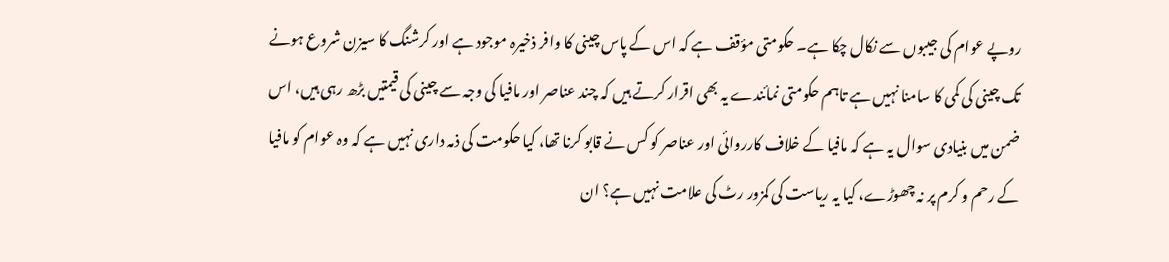روپے عوام کی جیبوں سے نکال چکا ہے۔ حکومتی مؤقف ہے کہ اس کے پاس چینی کا وافر ذخیرہ موجود ہے اور کرشنگ کا سیزن شروع ہونے تک چینی کی کمی کا سامنا نہیں ہے تاہم حکومتی نمائندے یہ بھی اقرار کرتے ہیں کہ چند عناصر اور مافیا کی وجہ سے چینی کی قیمتیں بڑھ رہی ہیں، اس ضمن میں بنیادی سوال یہ ہے کہ مافیا کے خلاف کارروائی اور عناصر کو کس نے قابو کرنا تھا، کیا حکومت کی ذمہ داری نہیں ہے کہ وہ عوام کو مافیا کے رحم و کرم پر نہ چھوڑے، کیا یہ ریاست کی کمزور رٹ کی علامت نہیں ہے؟ ان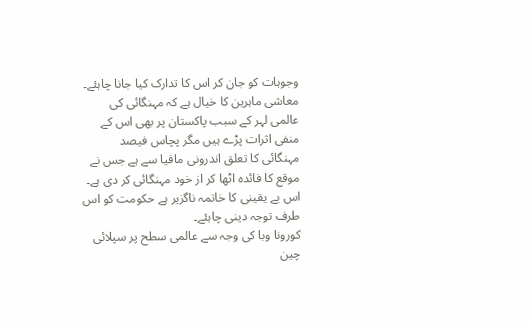وجوہات کو جان کر اس کا تدارک کیا جانا چاہئے۔ معاشی ماہرین کا خیال ہے کہ مہنگائی کی عالمی لہر کے سبب پاکستان پر بھی اس کے منفی اثرات پڑے ہیں مگر پچاس فیصد مہنگائی کا تعلق اندرونی مافیا سے ہے جس نے موقع کا فائدہ اٹھا کر از خود مہنگائی کر دی ہے۔ اس بے یقینی کا خاتمہ ناگزیر ہے حکومت کو اس طرف توجہ دینی چاہئے۔
کورونا وبا کی وجہ سے عالمی سطح پر سپلائی چین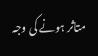متاثر ہونے کی وجہ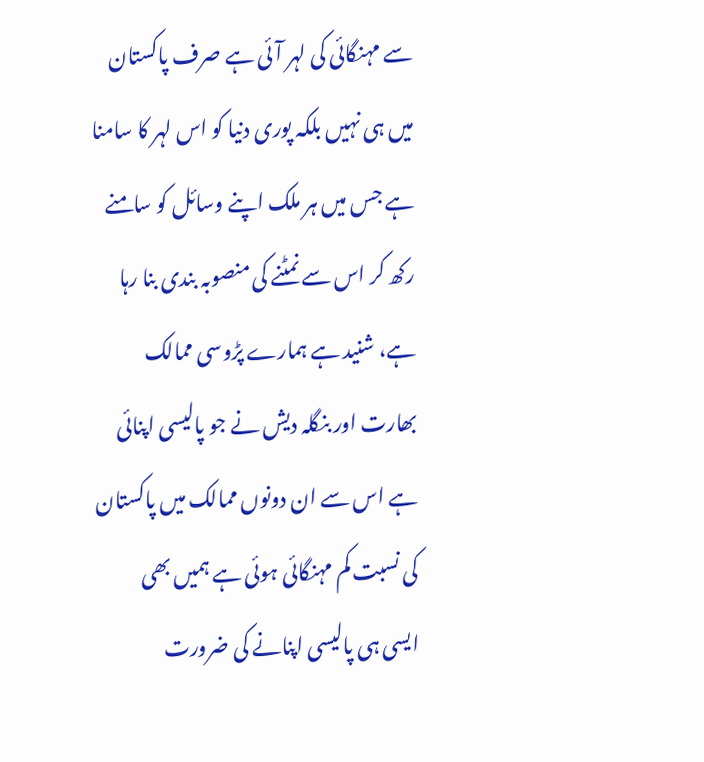سے مہنگائی کی لہر آئی ہے صرف پاکستان میں ہی نہیں بلکہ پوری دنیا کو اس لہر کا سامنا ہے جس میں ہر ملک اپنے وسائل کو سامنے رکھ کر اس سے نمٹنے کی منصوبہ بندی بنا رہا ہے، شنید ہے ہمارے پڑوسی ممالک بھارت اور بنگلہ دیش نے جو پالیسی اپنائی ہے اس سے ان دونوں ممالک میں پاکستان کی نسبت کم مہنگائی ہوئی ہے ہمیں بھی ایسی ہی پالیسی اپنانے کی ضرورت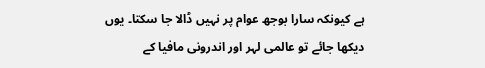ہے کیونکہ سارا بوجھ عوام پر نہیں ڈالا جا سکتا۔ یوں دیکھا جائے تو عالمی لہر اور اندرونی مافیا کے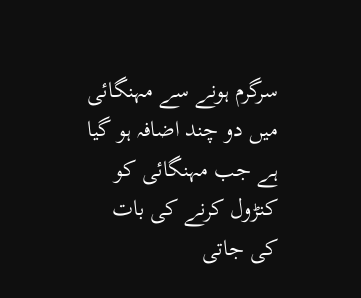سرگرم ہونے سے مہنگائی میں دو چند اضافہ ہو گیا ہے جب مہنگائی کو کنڑول کرنے کی بات کی جاتی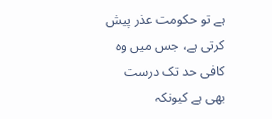ہے تو حکومت عذر پیش کرتی ہے، جس میں وہ کافی حد تک درست بھی ہے کیونکہ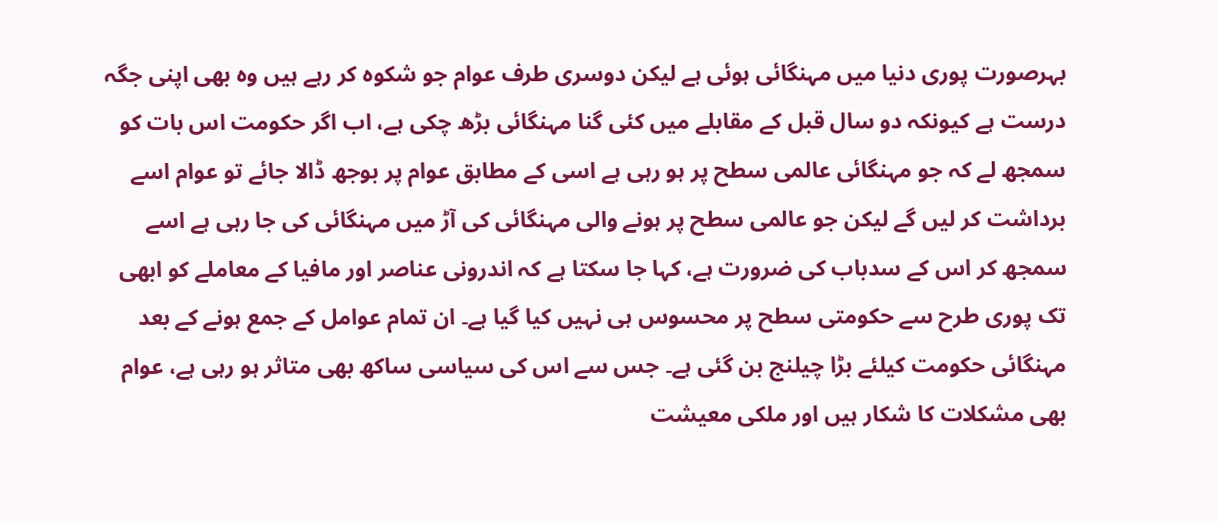بہرصورت پوری دنیا میں مہنگائی ہوئی ہے لیکن دوسری طرف عوام جو شکوہ کر رہے ہیں وہ بھی اپنی جگہ درست ہے کیونکہ دو سال قبل کے مقابلے میں کئی گنا مہنگائی بڑھ چکی ہے، اب اگر حکومت اس بات کو سمجھ لے کہ جو مہنگائی عالمی سطح پر ہو رہی ہے اسی کے مطابق عوام پر بوجھ ڈالا جائے تو عوام اسے برداشت کر لیں گے لیکن جو عالمی سطح پر ہونے والی مہنگائی کی آڑ میں مہنگائی کی جا رہی ہے اسے سمجھ کر اس کے سدباب کی ضرورت ہے، کہا جا سکتا ہے کہ اندرونی عناصر اور مافیا کے معاملے کو ابھی تک پوری طرح سے حکومتی سطح پر محسوس ہی نہیں کیا گیا ہے۔ ان تمام عوامل کے جمع ہونے کے بعد مہنگائی حکومت کیلئے بڑا چیلنج بن گئی ہے۔ جس سے اس کی سیاسی ساکھ بھی متاثر ہو رہی ہے، عوام بھی مشکلات کا شکار ہیں اور ملکی معیشت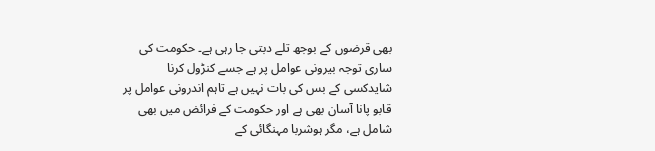بھی قرضوں کے بوجھ تلے دبتی جا رہی ہے۔ حکومت کی ساری توجہ بیرونی عوامل پر ہے جسے کنڑول کرنا شایدکسی کے بس کی بات نہیں ہے تاہم اندرونی عوامل پر قابو پانا آسان بھی ہے اور حکومت کے فرائض میں بھی شامل ہے، مگر ہوشربا مہنگائی کے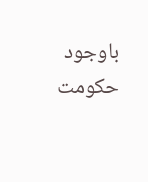باوجود حکومت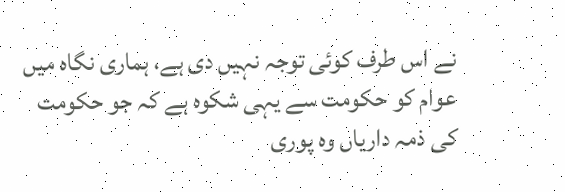نے اس طرف کوئی توجہ نہیں دی ہے، ہماری نگاہ میں عوام کو حکومت سے یہی شکوہ ہے کہ جو حکومت کی ذمہ داریاں وہ پوری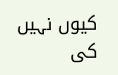کیوں نہیں کی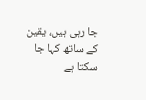جا رہی ہیں، یقین کے ساتھ کہا جا سکتا ہے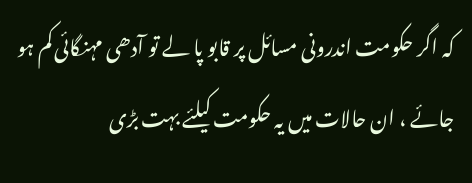کہ اگر حکومت اندرونی مسائل پر قابو پا لے تو آدھی مہنگائی کم ہو جائے ، ان حالات میں یہ حکومت کیلئے بہت بڑی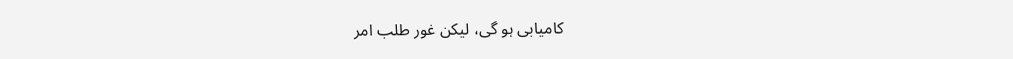کامیابی ہو گی، لیکن غور طلب امر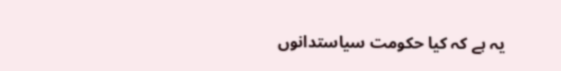یہ ہے کہ کیا حکومت سیاستدانوں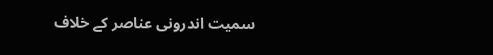سمیت اندرونی عناصر کے خلاف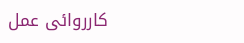کارروائی عمل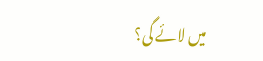میں لائے گی؟